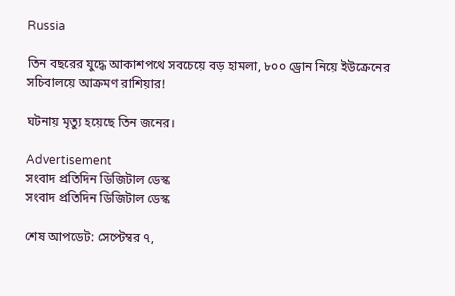Russia

তিন বছরের যুদ্ধে আকাশপথে সবচেয়ে বড় হামলা, ৮০০ ড্রোন নিয়ে ইউক্রেনের সচিবালয়ে আক্রমণ রাশিয়ার!

ঘটনায় মৃত্যু হয়েছে তিন জনের।

Advertisement
সংবাদ প্রতিদিন ডিজিটাল ডেস্ক
সংবাদ প্রতিদিন ডিজিটাল ডেস্ক

শেষ আপডেট: সেপ্টেম্বর ৭,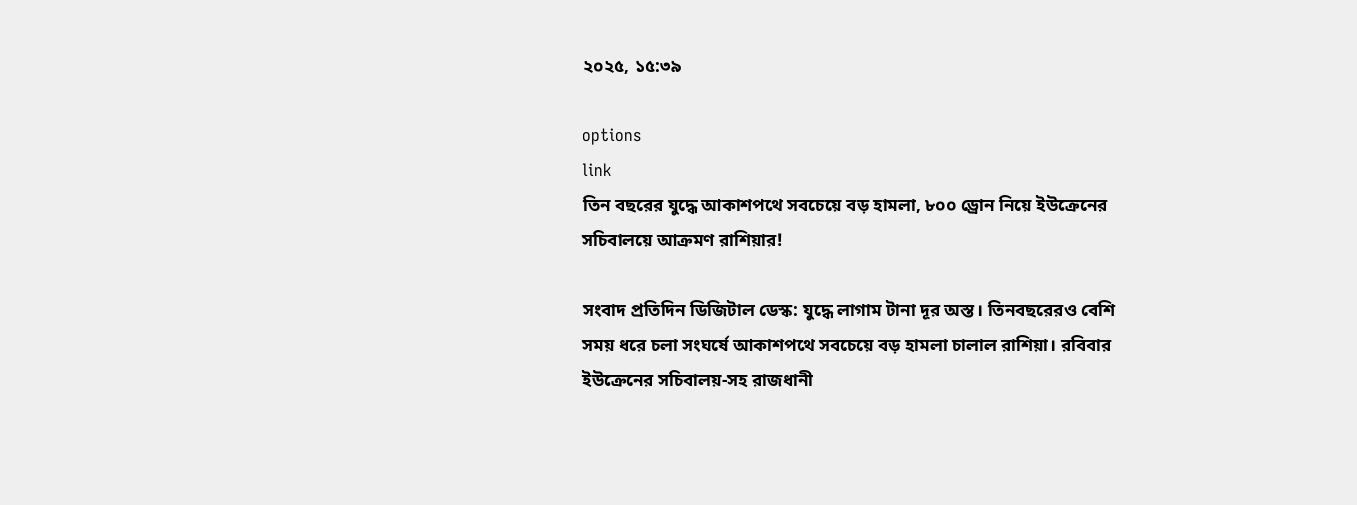২০২৫, ১৫:৩৯

options
link
তিন বছরের যুদ্ধে আকাশপথে সবচেয়ে বড় হামলা, ৮০০ ড্রোন নিয়ে ইউক্রেনের সচিবালয়ে আক্রমণ রাশিয়ার!

সংবাদ প্রতিদিন ডিজিটাল ডেস্ক: যুদ্ধে লাগাম টানা দূর অস্ত। তিনবছরেরও বেশি সময় ধরে চলা সংঘর্ষে আকাশপথে সবচেয়ে বড় হামলা চালাল রাশিয়া। রবিবার ইউক্রেনের সচিবালয়-সহ রাজধানী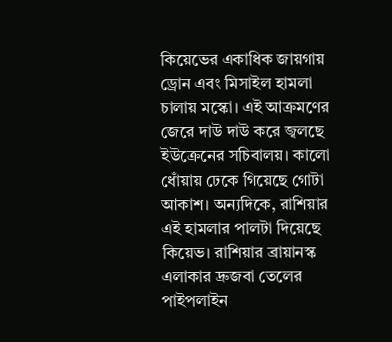কিয়েভের একাধিক জায়গায় ড্রোন এবং মিসাইল হামলা চালায় মস্কো। এই আক্রমণের জেরে দাউ দাউ করে জ্বলছে ইউক্রেনের সচিবালয়। কালো ধোঁয়ায় ঢেকে গিয়েছে গোটা আকাশ। অন্যদিকে, রাশিয়ার এই হামলার পালটা দিয়েছে কিয়েভ। রাশিয়ার ব্রায়ানস্ক এলাকার দ্রুজবা তেলের পাইপলাইন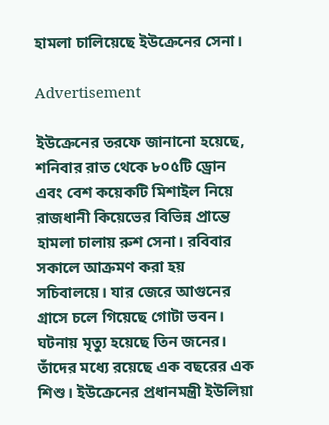হামলা চালিয়েছে ইউক্রেনের সেনা।

Advertisement

ইউক্রেনের তরফে জানানো হয়েছে, শনিবার রাত থেকে ৮০৫টি ড্রোন এবং বেশ কয়েকটি মিশাইল নিয়ে রাজধানী কিয়েভের বিভিন্ন প্রান্তে হামলা চালায় রুশ সেনা। রবিবার সকালে আক্রমণ করা হয় সচিবালয়ে। যার জেরে আগুনের গ্রাসে চলে গিয়েছে গোটা ভবন। ঘটনায় মৃত্যু হয়েছে তিন জনের। তাঁদের মধ্যে রয়েছে এক বছরের এক শিশু। ইউক্রেনের প্রধানমন্ত্রী ইউলিয়া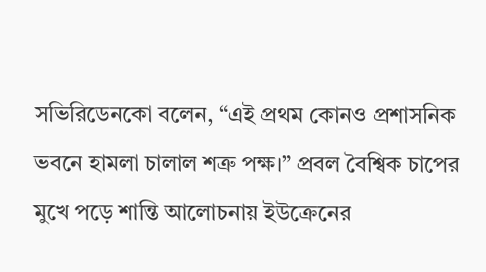সভিরিডেনকো বলেন, “এই প্রথম কোনও প্রশাসনিক ভবনে হামলা চালাল শত্রু পক্ষ।” প্রবল বৈশ্বিক চাপের মুখে পড়ে শান্তি আলোচনায় ইউক্রেনের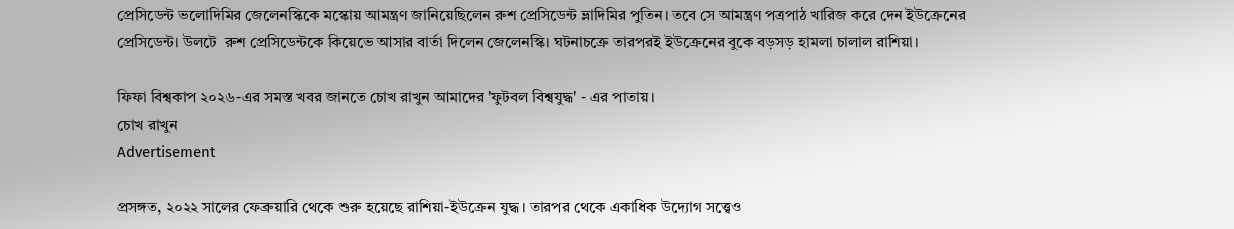প্রেসিডেন্ট ভলোদিমির জেলেনস্কিকে মস্কোয় আমন্ত্রণ জানিয়েছিলেন রুশ প্রেসিডেন্ট ভ্লাদিমির পুতিন। তবে সে আমন্ত্রণ পত্রপাঠ খারিজ করে দেন ইউক্রেনের প্রেসিডেন্ট। উলটে  রুশ প্রেসিডেন্টকে কিয়েভে আসার বার্তা দিলেন জেলেনস্কি। ঘটনাচক্রে তারপরই ইউক্রেনের বুকে বড়সড় হামলা চালাল রাশিয়া।

ফিফা বিশ্বকাপ ২০২৬-এর সমস্ত খবর জানতে চোখ রাখুন আমাদের 'ফুটবল বিশ্বযুদ্ধ' - এর পাতায়।
চোখ রাখুন
Advertisement

প্রসঙ্গত, ২০২২ সালের ফেব্রুয়ারি থেকে শুরু হয়েছে রাশিয়া-ইউক্রেন যুদ্ধ। তারপর থেকে একাধিক উদ্যোগ সত্ত্বেও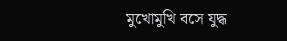মুখোমুখি বসে যুদ্ধ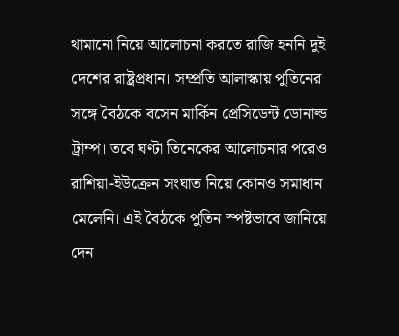থামানো নিয়ে আলোচনা করতে রাজি হননি দুই দেশের রাষ্ট্রপ্রধান। সম্প্রতি আলাস্কায় পুতিনের সঙ্গে বৈঠকে বসেন মার্কিন প্রেসিডেন্ট ডোনাল্ড ট্রাম্প। তবে ঘণ্টা তিনেকের আলোচনার পরেও রাশিয়া-ইউক্রেন সংঘাত নিয়ে কোনও সমাধান মেলেনি। এই বৈঠকে পুতিন স্পষ্টভাবে জানিয়ে দেন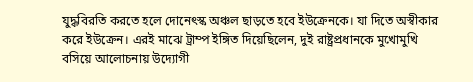যুদ্ধবিরতি করতে হলে দোনেৎস্ক অঞ্চল ছাড়তে হবে ইউক্রেনকে। যা দিতে অস্বীকার করে ইউক্রেন। এরই মাঝে ট্রাম্প ইঙ্গিত দিয়েছিলেন, দুই রাষ্ট্রপ্রধানকে মুখোমুখি বসিয়ে আলোচনায় উদ্যোগী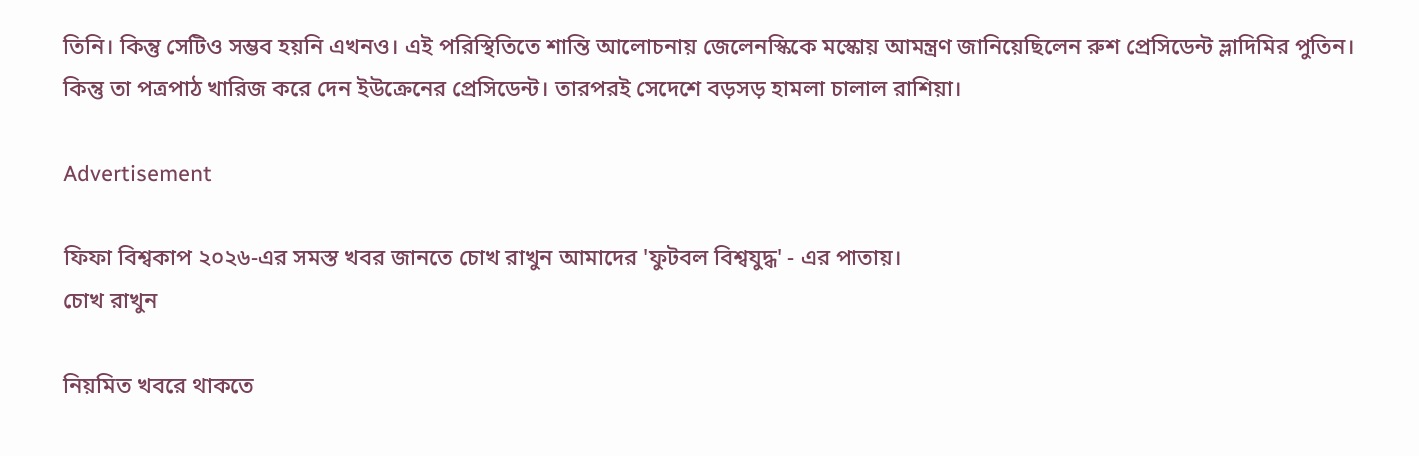তিনি। কিন্তু সেটিও সম্ভব হয়নি এখনও। এই পরিস্থিতিতে শান্তি আলোচনায় জেলেনস্কিকে মস্কোয় আমন্ত্রণ জানিয়েছিলেন রুশ প্রেসিডেন্ট ভ্লাদিমির পুতিন। কিন্তু তা পত্রপাঠ খারিজ করে দেন ইউক্রেনের প্রেসিডেন্ট। তারপরই সেদেশে বড়সড় হামলা চালাল রাশিয়া।

Advertisement

ফিফা বিশ্বকাপ ২০২৬-এর সমস্ত খবর জানতে চোখ রাখুন আমাদের 'ফুটবল বিশ্বযুদ্ধ' - এর পাতায়।
চোখ রাখুন

নিয়মিত খবরে থাকতে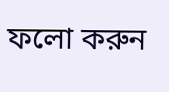ফলো করুন